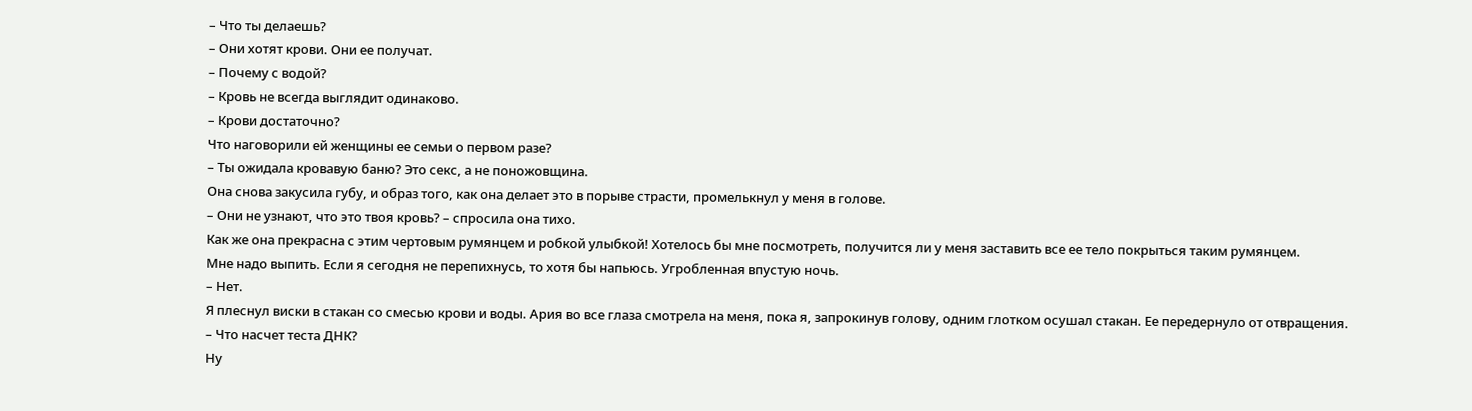– Что ты делаешь?
– Они хотят крови. Они ее получат.
– Почему с водой?
– Кровь не всегда выглядит одинаково.
– Крови достаточно?
Что наговорили ей женщины ее семьи о первом разе?
– Ты ожидала кровавую баню? Это секс, а не поножовщина.
Она снова закусила губу, и образ того, как она делает это в порыве страсти, промелькнул у меня в голове.
– Они не узнают, что это твоя кровь? – спросила она тихо.
Как же она прекрасна с этим чертовым румянцем и робкой улыбкой! Хотелось бы мне посмотреть, получится ли у меня заставить все ее тело покрыться таким румянцем.
Мне надо выпить. Если я сегодня не перепихнусь, то хотя бы напьюсь. Угробленная впустую ночь.
– Нет.
Я плеснул виски в стакан со смесью крови и воды. Ария во все глаза смотрела на меня, пока я, запрокинув голову, одним глотком осушал стакан. Ее передернуло от отвращения.
– Что насчет теста ДНК?
Ну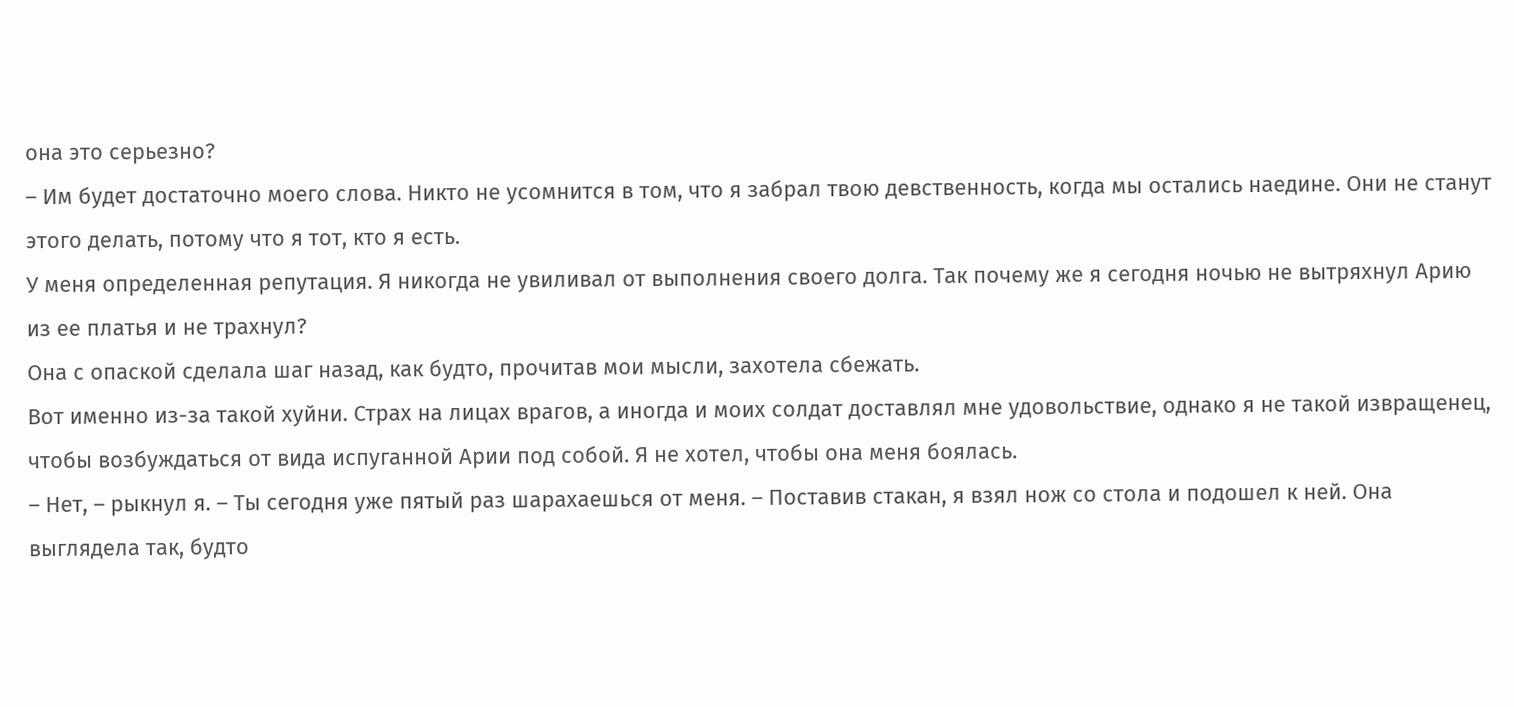она это серьезно?
– Им будет достаточно моего слова. Никто не усомнится в том, что я забрал твою девственность, когда мы остались наедине. Они не станут этого делать, потому что я тот, кто я есть.
У меня определенная репутация. Я никогда не увиливал от выполнения своего долга. Так почему же я сегодня ночью не вытряхнул Арию из ее платья и не трахнул?
Она с опаской сделала шаг назад, как будто, прочитав мои мысли, захотела сбежать.
Вот именно из-за такой хуйни. Страх на лицах врагов, а иногда и моих солдат доставлял мне удовольствие, однако я не такой извращенец, чтобы возбуждаться от вида испуганной Арии под собой. Я не хотел, чтобы она меня боялась.
– Нет, – рыкнул я. – Ты сегодня уже пятый раз шарахаешься от меня. – Поставив стакан, я взял нож со стола и подошел к ней. Она выглядела так, будто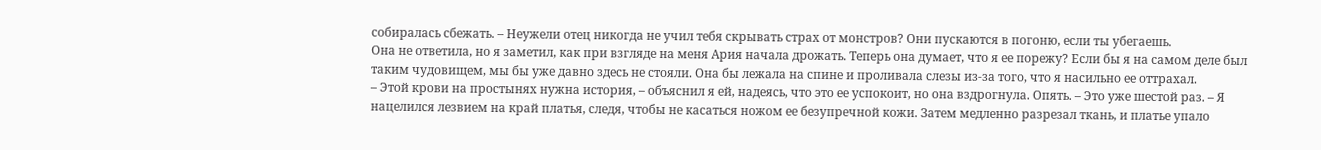собиралась сбежать. – Неужели отец никогда не учил тебя скрывать страх от монстров? Они пускаются в погоню, если ты убегаешь.
Она не ответила, но я заметил, как при взгляде на меня Ария начала дрожать. Теперь она думает, что я ее порежу? Если бы я на самом деле был таким чудовищем, мы бы уже давно здесь не стояли. Она бы лежала на спине и проливала слезы из-за того, что я насильно ее оттрахал.
– Этой крови на простынях нужна история, – объяснил я ей, надеясь, что это ее успокоит, но она вздрогнула. Опять. – Это уже шестой раз. – Я нацелился лезвием на край платья, следя, чтобы не касаться ножом ее безупречной кожи. Затем медленно разрезал ткань, и платье упало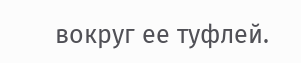вокруг ее туфлей.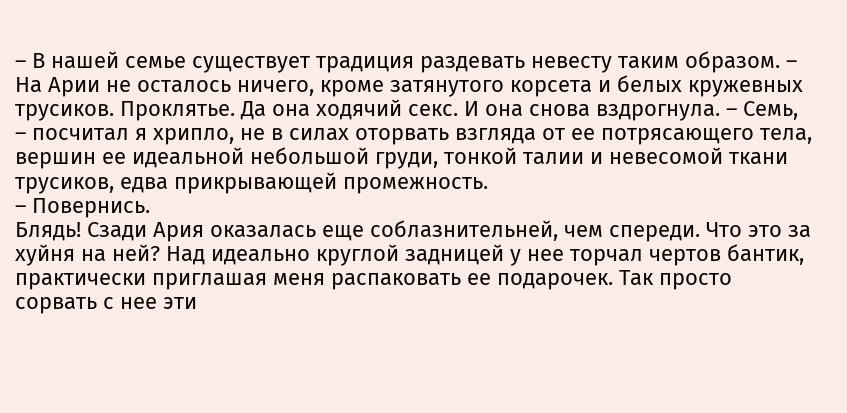– В нашей семье существует традиция раздевать невесту таким образом. – На Арии не осталось ничего, кроме затянутого корсета и белых кружевных трусиков. Проклятье. Да она ходячий секс. И она снова вздрогнула. – Семь, – посчитал я хрипло, не в силах оторвать взгляда от ее потрясающего тела, вершин ее идеальной небольшой груди, тонкой талии и невесомой ткани трусиков, едва прикрывающей промежность.
– Повернись.
Блядь! Сзади Ария оказалась еще соблазнительней, чем спереди. Что это за хуйня на ней? Над идеально круглой задницей у нее торчал чертов бантик, практически приглашая меня распаковать ее подарочек. Так просто сорвать с нее эти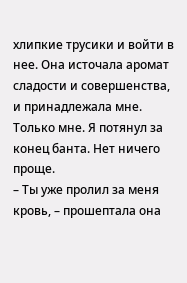хлипкие трусики и войти в нее. Она источала аромат сладости и совершенства, и принадлежала мне. Только мне. Я потянул за конец банта. Нет ничего проще.
– Ты уже пролил за меня кровь, – прошептала она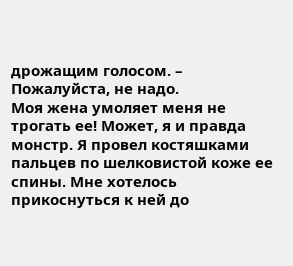дрожащим голосом. – Пожалуйста, не надо.
Моя жена умоляет меня не трогать ее! Может, я и правда монстр. Я провел костяшками пальцев по шелковистой коже ее спины. Мне хотелось прикоснуться к ней до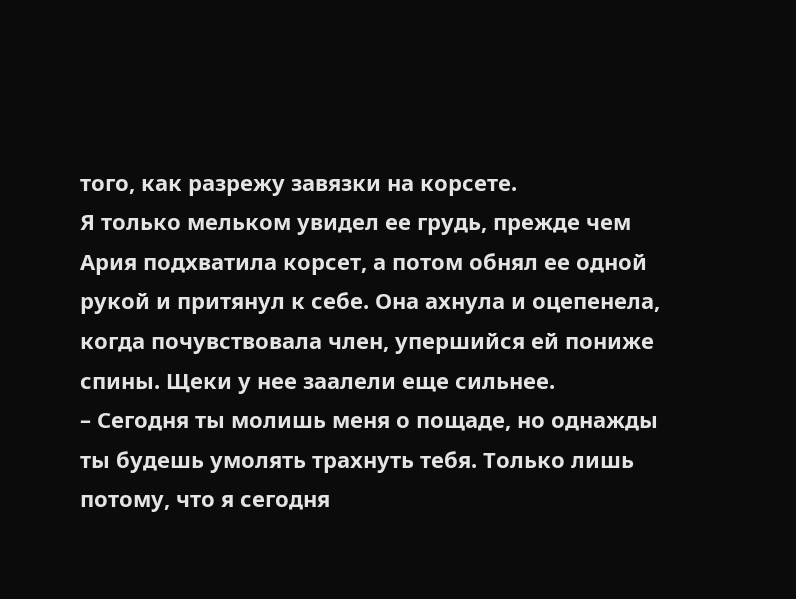того, как разрежу завязки на корсете.
Я только мельком увидел ее грудь, прежде чем Ария подхватила корсет, а потом обнял ее одной рукой и притянул к себе. Она ахнула и оцепенела, когда почувствовала член, упершийся ей пониже спины. Щеки у нее заалели еще сильнее.
– Сегодня ты молишь меня о пощаде, но однажды ты будешь умолять трахнуть тебя. Только лишь потому, что я сегодня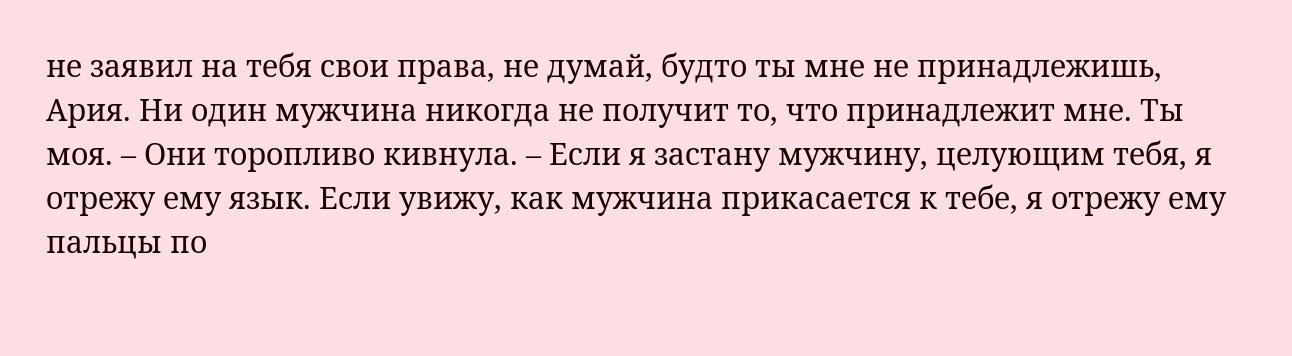не заявил на тебя свои права, не думай, будто ты мне не принадлежишь, Ария. Ни один мужчина никогда не получит то, что принадлежит мне. Ты моя. – Они торопливо кивнула. – Если я застану мужчину, целующим тебя, я отрежу ему язык. Если увижу, как мужчина прикасается к тебе, я отрежу ему пальцы по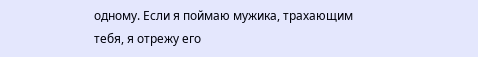одному. Если я поймаю мужика, трахающим тебя, я отрежу его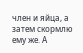член и яйца, а затем скормлю ему же. А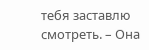тебя заставлю смотреть. – Она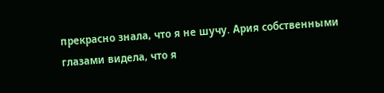прекрасно знала, что я не шучу. Ария собственными глазами видела, что я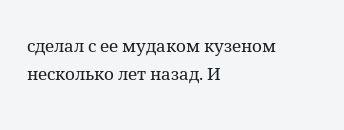сделал с ее мудаком кузеном несколько лет назад. И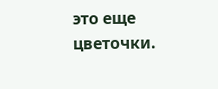это еще цветочки.